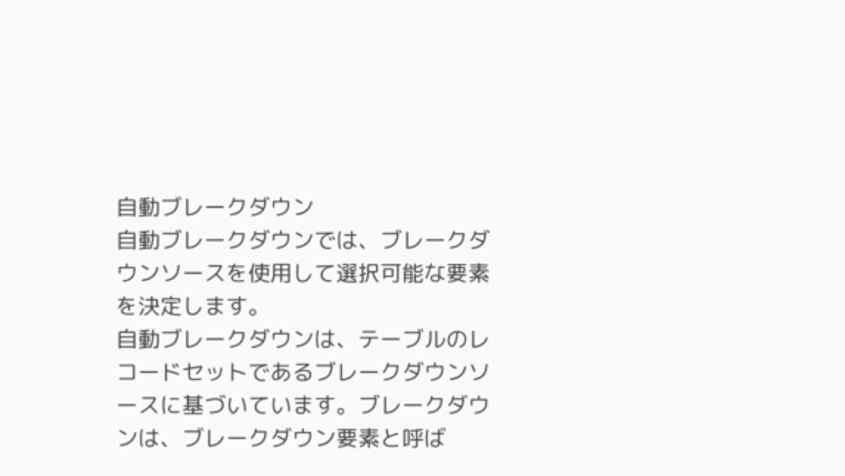自動ブレークダウン
自動ブレークダウンでは、ブレークダウンソースを使用して選択可能な要素を決定します。
自動ブレークダウンは、テーブルのレコードセットであるブレークダウンソースに基づいています。ブレークダウンは、ブレークダウン要素と呼ば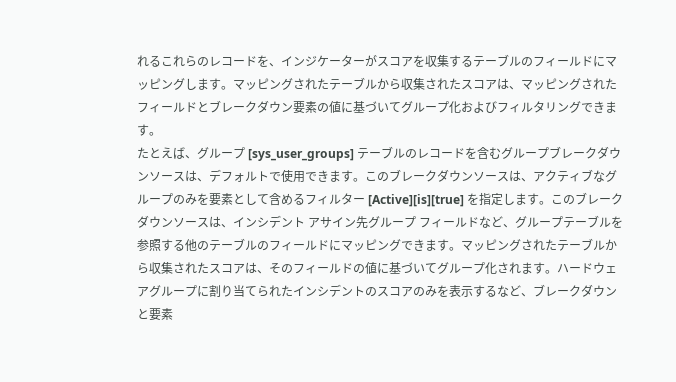れるこれらのレコードを、インジケーターがスコアを収集するテーブルのフィールドにマッピングします。マッピングされたテーブルから収集されたスコアは、マッピングされたフィールドとブレークダウン要素の値に基づいてグループ化およびフィルタリングできます。
たとえば、グループ [sys_user_groups] テーブルのレコードを含むグループブレークダウンソースは、デフォルトで使用できます。このブレークダウンソースは、アクティブなグループのみを要素として含めるフィルター [Active][is][true] を指定します。このブレークダウンソースは、インシデント アサイン先グループ フィールドなど、グループテーブルを参照する他のテーブルのフィールドにマッピングできます。マッピングされたテーブルから収集されたスコアは、そのフィールドの値に基づいてグループ化されます。ハードウェアグループに割り当てられたインシデントのスコアのみを表示するなど、ブレークダウンと要素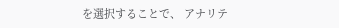を選択することで、 アナリテ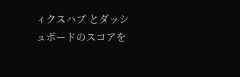ィクスハブ とダッシュボードのスコアを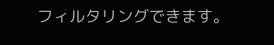フィルタリングできます。